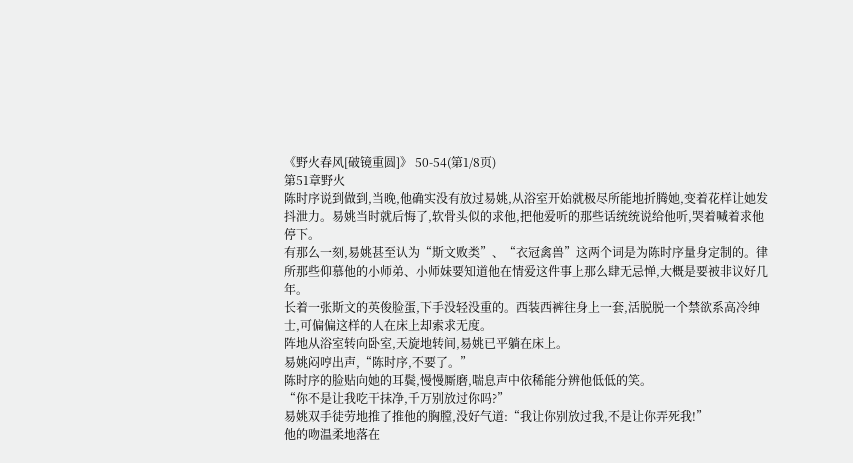《野火春风[破镜重圆]》 50-54(第1/8页)
第51章野火
陈时序说到做到,当晚,他确实没有放过易姚,从浴室开始就极尽所能地折腾她,变着花样让她发抖泄力。易姚当时就后悔了,软骨头似的求他,把他爱听的那些话统统说给他听,哭着喊着求他停下。
有那么一刻,易姚甚至认为“斯文败类”、“衣冠禽兽”这两个词是为陈时序量身定制的。律所那些仰慕他的小师弟、小师妹要知道他在情爱这件事上那么肆无忌惮,大概是要被非议好几年。
长着一张斯文的英俊脸蛋,下手没轻没重的。西装西裤往身上一套,活脱脱一个禁欲系高冷绅士,可偏偏这样的人在床上却索求无度。
阵地从浴室转向卧室,天旋地转间,易姚已平躺在床上。
易姚闷哼出声,“陈时序,不要了。”
陈时序的脸贴向她的耳鬓,慢慢厮磨,喘息声中依稀能分辨他低低的笑。
“你不是让我吃干抹净,千万别放过你吗?”
易姚双手徒劳地推了推他的胸膛,没好气道:“我让你别放过我,不是让你弄死我!”
他的吻温柔地落在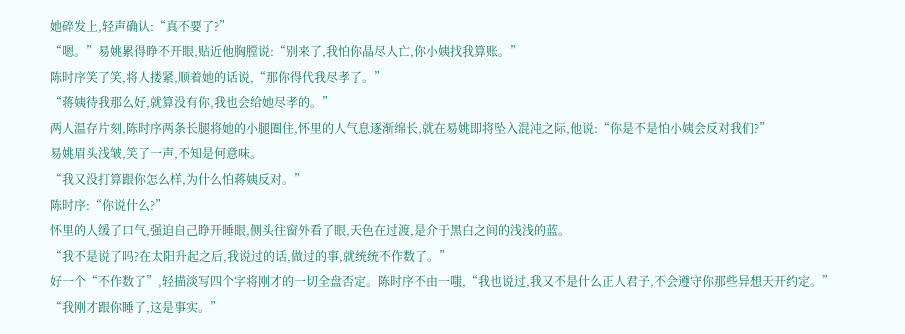她碎发上,轻声确认:“真不要了?”
“嗯。”易姚累得睁不开眼,贴近他胸膛说:“别来了,我怕你晶尽人亡,你小姨找我算账。”
陈时序笑了笑,将人搂紧,顺着她的话说,“那你得代我尽孝了。”
“蒋姨待我那么好,就算没有你,我也会给她尽孝的。”
两人温存片刻,陈时序两条长腿将她的小腿圈住,怀里的人气息逐渐绵长,就在易姚即将坠入混沌之际,他说:“你是不是怕小姨会反对我们?”
易姚眉头浅皱,笑了一声,不知是何意味。
“我又没打算跟你怎么样,为什么怕蒋姨反对。”
陈时序:“你说什么?”
怀里的人缓了口气,强迫自己睁开睡眼,侧头往窗外看了眼,天色在过渡,是介于黑白之间的浅浅的蓝。
“我不是说了吗?在太阳升起之后,我说过的话,做过的事,就统统不作数了。”
好一个“不作数了”,轻描淡写四个字将刚才的一切全盘否定。陈时序不由一嗤,“我也说过,我又不是什么正人君子,不会遵守你那些异想天开约定。”
“我刚才跟你睡了,这是事实。”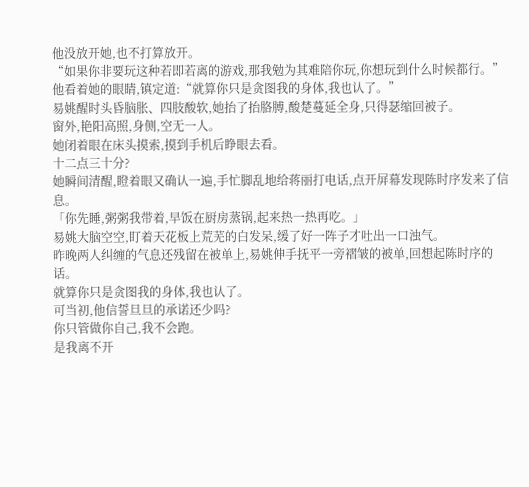他没放开她,也不打算放开。
“如果你非要玩这种若即若离的游戏,那我勉为其难陪你玩,你想玩到什么时候都行。”
他看着她的眼睛,镇定道:“就算你只是贪图我的身体,我也认了。”
易姚醒时头昏脑胀、四肢酸软,她抬了抬胳膊,酸楚蔓延全身,只得瑟缩回被子。
窗外,艳阳高照,身侧,空无一人。
她闭着眼在床头摸索,摸到手机后睁眼去看。
十二点三十分?
她瞬间清醒,瞪着眼又确认一遍,手忙脚乱地给蒋丽打电话,点开屏幕发现陈时序发来了信息。
「你先睡,粥粥我带着,早饭在厨房蒸锅,起来热一热再吃。」
易姚大脑空空,盯着天花板上荒芜的白发呆,缓了好一阵子才吐出一口浊气。
昨晚两人纠缠的气息还残留在被单上,易姚伸手抚平一旁褶皱的被单,回想起陈时序的话。
就算你只是贪图我的身体,我也认了。
可当初,他信誓旦旦的承诺还少吗?
你只管做你自己,我不会跑。
是我离不开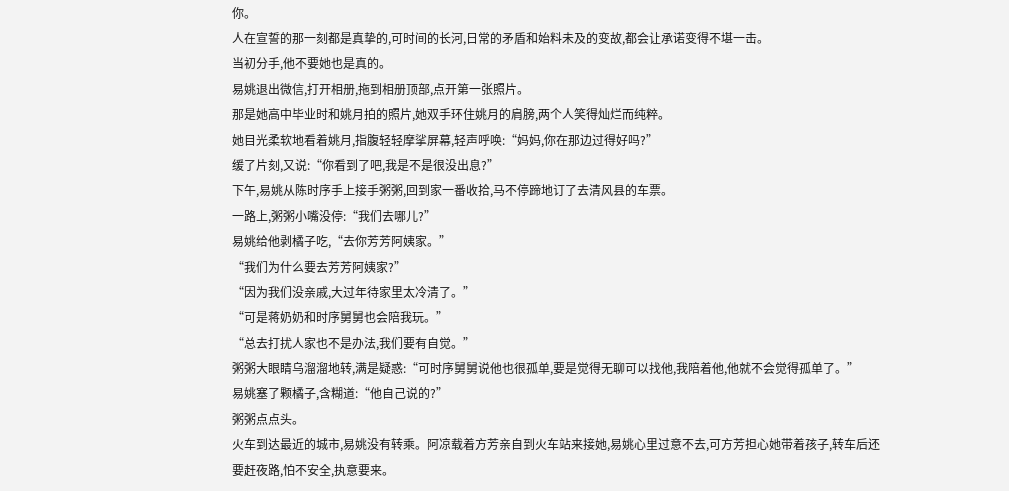你。
人在宣誓的那一刻都是真挚的,可时间的长河,日常的矛盾和始料未及的变故,都会让承诺变得不堪一击。
当初分手,他不要她也是真的。
易姚退出微信,打开相册,拖到相册顶部,点开第一张照片。
那是她高中毕业时和姚月拍的照片,她双手环住姚月的肩膀,两个人笑得灿烂而纯粹。
她目光柔软地看着姚月,指腹轻轻摩挲屏幕,轻声呼唤:“妈妈,你在那边过得好吗?”
缓了片刻,又说:“你看到了吧,我是不是很没出息?”
下午,易姚从陈时序手上接手粥粥,回到家一番收拾,马不停蹄地订了去清风县的车票。
一路上,粥粥小嘴没停:“我们去哪儿?”
易姚给他剥橘子吃,“去你芳芳阿姨家。”
“我们为什么要去芳芳阿姨家?”
“因为我们没亲戚,大过年待家里太冷清了。”
“可是蒋奶奶和时序舅舅也会陪我玩。”
“总去打扰人家也不是办法,我们要有自觉。”
粥粥大眼睛乌溜溜地转,满是疑惑:“可时序舅舅说他也很孤单,要是觉得无聊可以找他,我陪着他,他就不会觉得孤单了。”
易姚塞了颗橘子,含糊道:“他自己说的?”
粥粥点点头。
火车到达最近的城市,易姚没有转乘。阿凉载着方芳亲自到火车站来接她,易姚心里过意不去,可方芳担心她带着孩子,转车后还要赶夜路,怕不安全,执意要来。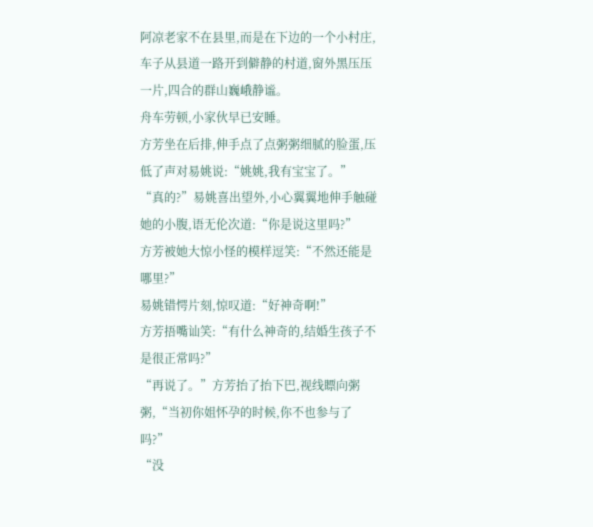阿凉老家不在县里,而是在下边的一个小村庄,车子从县道一路开到僻静的村道,窗外黑压压一片,四合的群山巍峨静谧。
舟车劳顿,小家伙早已安睡。
方芳坐在后排,伸手点了点粥粥细腻的脸蛋,压低了声对易姚说:“姚姚,我有宝宝了。”
“真的?”易姚喜出望外,小心翼翼地伸手触碰她的小腹,语无伦次道:“你是说这里吗?”
方芳被她大惊小怪的模样逗笑:“不然还能是哪里?”
易姚错愕片刻,惊叹道:“好神奇啊!”
方芳捂嘴讪笑:“有什么神奇的,结婚生孩子不是很正常吗?”
“再说了。”方芳抬了抬下巴,视线瞟向粥粥,“当初你姐怀孕的时候,你不也参与了吗?”
“没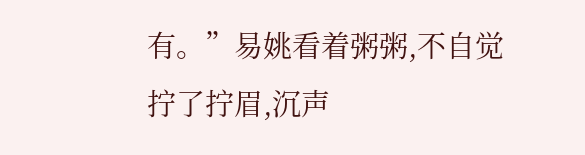有。”易姚看着粥粥,不自觉拧了拧眉,沉声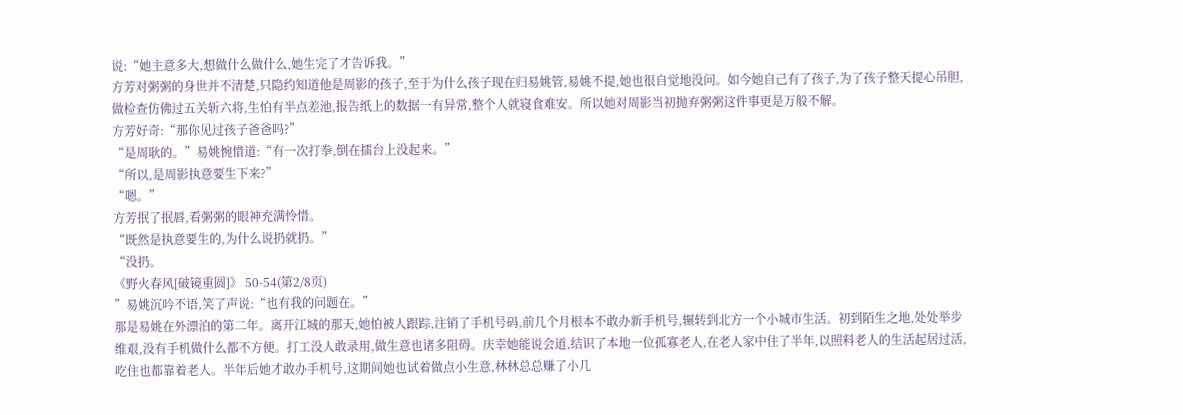说:“她主意多大,想做什么做什么,她生完了才告诉我。”
方芳对粥粥的身世并不清楚,只隐约知道他是周影的孩子,至于为什么孩子现在归易姚管,易姚不提,她也很自觉地没问。如今她自己有了孩子,为了孩子整天提心吊胆,做检查仿佛过五关斩六将,生怕有半点差池,报告纸上的数据一有异常,整个人就寝食难安。所以她对周影当初抛弃粥粥这件事更是万般不解。
方芳好奇:“那你见过孩子爸爸吗?”
“是周耿的。”易姚惋惜道:“有一次打拳,倒在擂台上没起来。”
“所以,是周影执意要生下来?”
“嗯。”
方芳抿了抿唇,看粥粥的眼神充满怜惜。
“既然是执意要生的,为什么说扔就扔。”
“没扔。
《野火春风[破镜重圆]》 50-54(第2/8页)
”易姚沉吟不语,笑了声说:“也有我的问题在。”
那是易姚在外漂泊的第二年。离开江城的那天,她怕被人跟踪,注销了手机号码,前几个月根本不敢办新手机号,辗转到北方一个小城市生活。初到陌生之地,处处举步维艰,没有手机做什么都不方便。打工没人敢录用,做生意也诸多阻碍。庆幸她能说会道,结识了本地一位孤寡老人,在老人家中住了半年,以照料老人的生活起居过活,吃住也都靠着老人。半年后她才敢办手机号,这期间她也试着做点小生意,林林总总赚了小几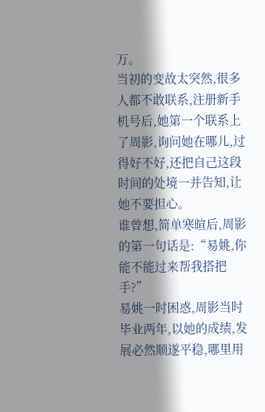万。
当初的变故太突然,很多人都不敢联系,注册新手机号后,她第一个联系上了周影,询问她在哪儿,过得好不好,还把自己这段时间的处境一并告知,让她不要担心。
谁曾想,简单寒暄后,周影的第一句话是:“易姚,你能不能过来帮我搭把手?”
易姚一时困惑,周影当时毕业两年,以她的成绩,发展必然顺遂平稳,哪里用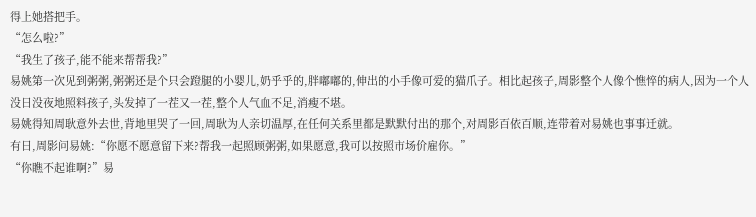得上她搭把手。
“怎么啦?”
“我生了孩子,能不能来帮帮我?”
易姚第一次见到粥粥,粥粥还是个只会蹬腿的小婴儿,奶乎乎的,胖嘟嘟的,伸出的小手像可爱的猫爪子。相比起孩子,周影整个人像个憔悴的病人,因为一个人没日没夜地照料孩子,头发掉了一茬又一茬,整个人气血不足,消瘦不堪。
易姚得知周耿意外去世,背地里哭了一回,周耿为人亲切温厚,在任何关系里都是默默付出的那个,对周影百依百顺,连带着对易姚也事事迁就。
有日,周影问易姚:“你愿不愿意留下来?帮我一起照顾粥粥,如果愿意,我可以按照市场价雇你。”
“你瞧不起谁啊?”易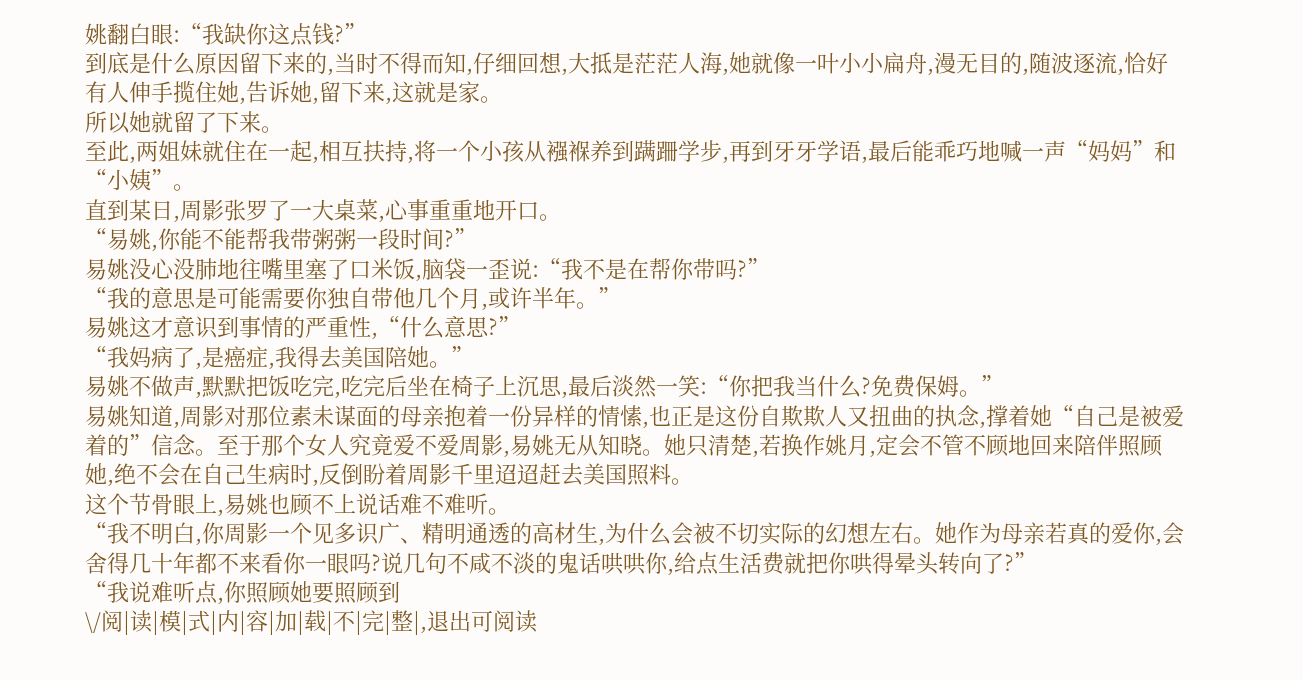姚翻白眼:“我缺你这点钱?”
到底是什么原因留下来的,当时不得而知,仔细回想,大抵是茫茫人海,她就像一叶小小扁舟,漫无目的,随波逐流,恰好有人伸手揽住她,告诉她,留下来,这就是家。
所以她就留了下来。
至此,两姐妹就住在一起,相互扶持,将一个小孩从襁褓养到蹒跚学步,再到牙牙学语,最后能乖巧地喊一声“妈妈”和“小姨”。
直到某日,周影张罗了一大桌菜,心事重重地开口。
“易姚,你能不能帮我带粥粥一段时间?”
易姚没心没肺地往嘴里塞了口米饭,脑袋一歪说:“我不是在帮你带吗?”
“我的意思是可能需要你独自带他几个月,或许半年。”
易姚这才意识到事情的严重性,“什么意思?”
“我妈病了,是癌症,我得去美国陪她。”
易姚不做声,默默把饭吃完,吃完后坐在椅子上沉思,最后淡然一笑:“你把我当什么?免费保姆。”
易姚知道,周影对那位素未谋面的母亲抱着一份异样的情愫,也正是这份自欺欺人又扭曲的执念,撑着她“自己是被爱着的”信念。至于那个女人究竟爱不爱周影,易姚无从知晓。她只清楚,若换作姚月,定会不管不顾地回来陪伴照顾她,绝不会在自己生病时,反倒盼着周影千里迢迢赶去美国照料。
这个节骨眼上,易姚也顾不上说话难不难听。
“我不明白,你周影一个见多识广、精明通透的高材生,为什么会被不切实际的幻想左右。她作为母亲若真的爱你,会舍得几十年都不来看你一眼吗?说几句不咸不淡的鬼话哄哄你,给点生活费就把你哄得晕头转向了?”
“我说难听点,你照顾她要照顾到
\/阅|读|模|式|内|容|加|载|不|完|整|,退出可阅读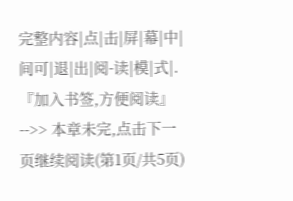完整内容|点|击|屏|幕|中|间可|退|出|阅-读|模|式|.
『加入书签,方便阅读』
-->> 本章未完,点击下一页继续阅读(第1页/共5页)